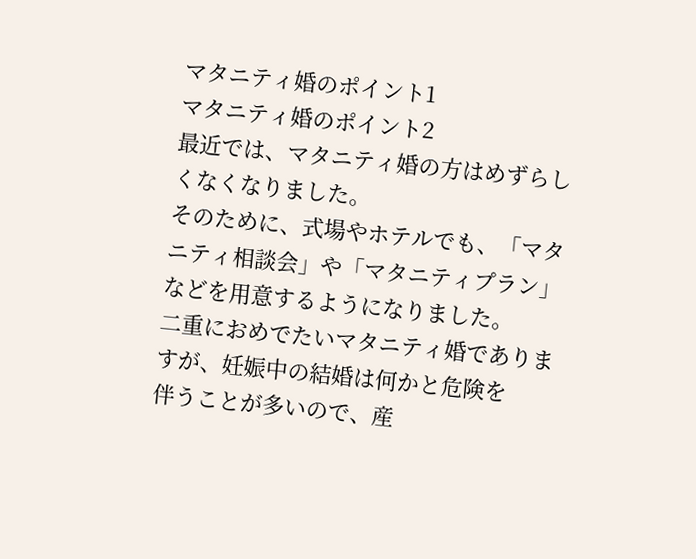マタニティ婚のポイント1
マタニティ婚のポイント2
最近では、マタニティ婚の方はめずらしくなくなりました。
そのために、式場やホテルでも、「マタニティ相談会」や「マタニティプラン」
などを用意するようになりました。
二重におめでたいマタニティ婚でありますが、妊娠中の結婚は何かと危険を
伴うことが多いので、産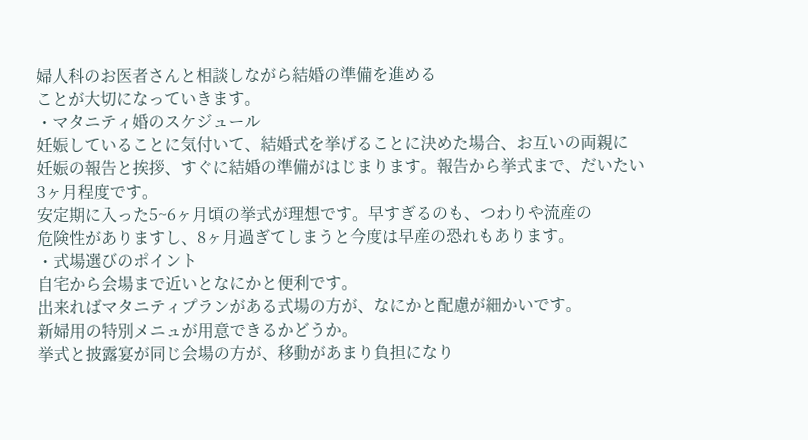婦人科のお医者さんと相談しながら結婚の準備を進める
ことが大切になっていきます。
・マタニティ婚のスケジュール
妊娠していることに気付いて、結婚式を挙げることに決めた場合、お互いの両親に
妊娠の報告と挨拶、すぐに結婚の準備がはじまります。報告から挙式まで、だいたい
3ヶ月程度です。
安定期に入った5~6ヶ月頃の挙式が理想です。早すぎるのも、つわりや流産の
危険性がありますし、8ヶ月過ぎてしまうと今度は早産の恐れもあります。
・式場選びのポイント
自宅から会場まで近いとなにかと便利です。
出来ればマタニティプランがある式場の方が、なにかと配慮が細かいです。
新婦用の特別メニュが用意できるかどうか。
挙式と披露宴が同じ会場の方が、移動があまり負担になり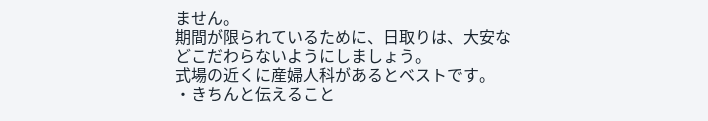ません。
期間が限られているために、日取りは、大安などこだわらないようにしましょう。
式場の近くに産婦人科があるとベストです。
・きちんと伝えること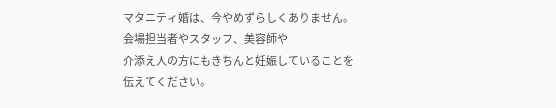マタニティ婚は、今やめずらしくありません。会場担当者やスタッフ、美容師や
介添え人の方にもきちんと妊娠していることを伝えてください。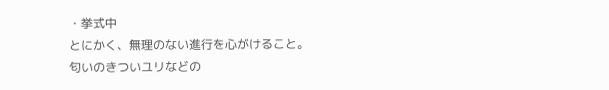・挙式中
とにかく、無理のない進行を心がけること。
匂いのきついユリなどの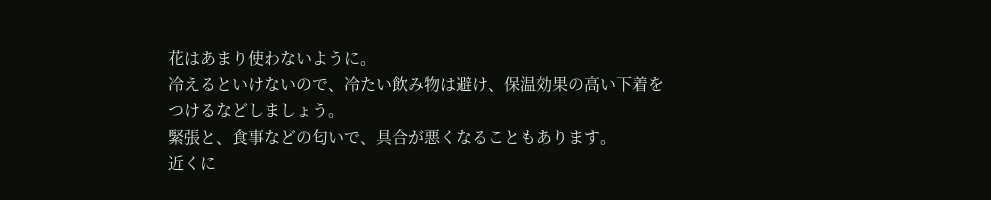花はあまり使わないように。
冷えるといけないので、冷たい飲み物は避け、保温効果の高い下着を
つけるなどしましょう。
緊張と、食事などの匂いで、具合が悪くなることもあります。
近くに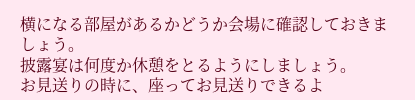横になる部屋があるかどうか会場に確認しておきましょう。
披露宴は何度か休憩をとるようにしましょう。
お見送りの時に、座ってお見送りできるよ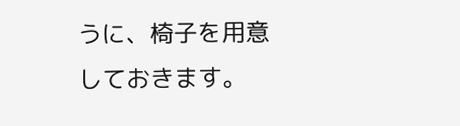うに、椅子を用意しておきます。